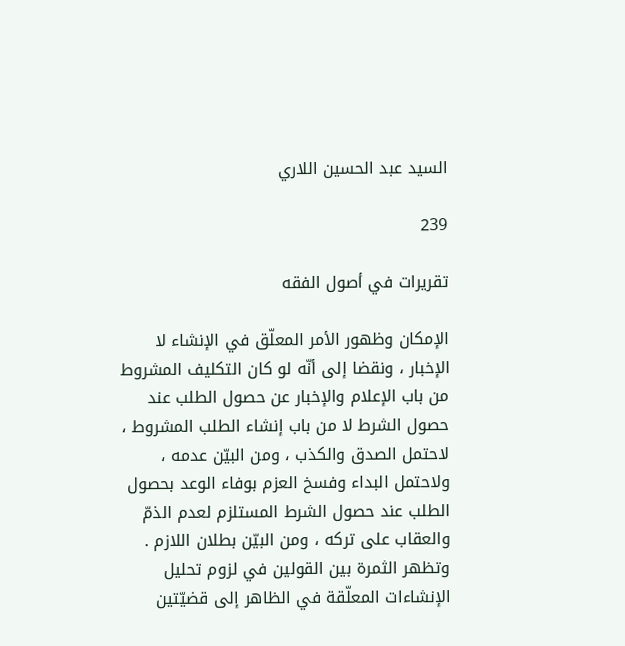السيد عبد الحسين اللاري

239

تقريرات في أصول الفقه

الإمكان وظهور الأمر المعلّق في الإنشاء لا الإخبار ، ونقضا إلى أنّه لو كان التكليف المشروط من باب الإعلام والإخبار عن حصول الطلب عند حصول الشرط لا من باب إنشاء الطلب المشروط ، لاحتمل الصدق والكذب ، ومن البيّن عدمه ، ولاحتمل البداء وفسخ العزم بوفاء الوعد بحصول الطلب عند حصول الشرط المستلزم لعدم الذمّ والعقاب على تركه ، ومن البيّن بطلان اللازم . وتظهر الثمرة بين القولين في لزوم تحليل الإنشاءات المعلّقة في الظاهر إلى قضيّتين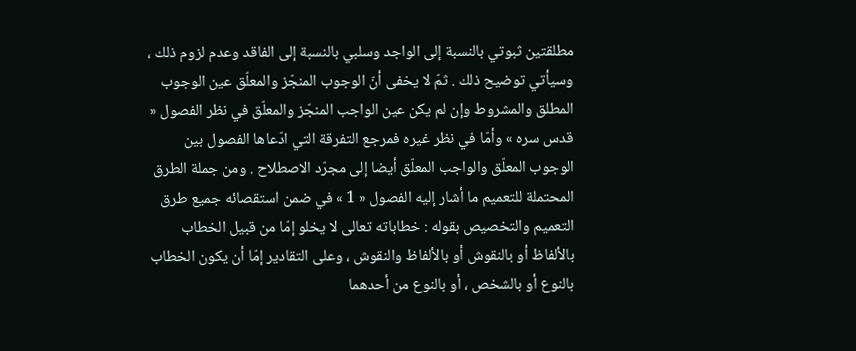مطلقتين ثبوتي بالنسبة إلى الواجد وسلبي بالنسبة إلى الفاقد وعدم لزوم ذلك ، وسيأتي توضيح ذلك . ثمّ لا يخفى أنّ الوجوب المنجّز والمعلّق عين الوجوب المطلق والمشروط وإن لم يكن عين الواجب المنجّز والمعلّق في نظر الفصول « قدس سره » وأمّا في نظر غيره فمرجع التفرقة التي ادّعاها الفصول بين الوجوب المعلّق والواجب المعلّق أيضا إلى مجرّد الاصطلاح . ومن جملة الطرق المحتملة للتعميم ما أشار إليه الفصول « 1 » في ضمن استقصائه جميع طرق التعميم والتخصيص بقوله : خطاباته تعالى لا يخلو إمّا من قبيل الخطاب بالألفاظ أو بالنقوش أو بالألفاظ والنقوش ، وعلى التقادير إمّا أن يكون الخطاب بالنوع أو بالشخص ، أو بالنوع من أحدهما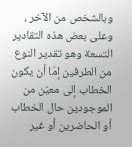وبالشخص من الآخر ، وعلى بعض هذه التقادير التسعة وهو تقدير النوع من الطرفين إمّا أن يكون الخطاب إلى معيّن من الموجودين حال الخطاب أو الحاضرين أو غير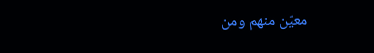معيّن منهم ومن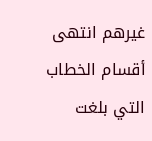غيرهم انتهى أقسام الخطاب التي بلغت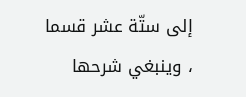إلى ستّة عشر قسما ، وينبغي شرحها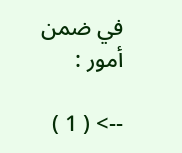في ضمن أمور :

--> ( 1 )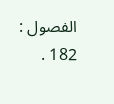الفصول : 182 .